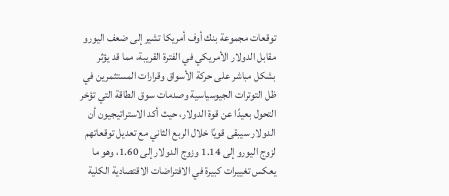توقعات مجموعة بنك أوف أمريكا تشير إلى ضعف اليورو مقابل الدولار الأمريكي في الفترة القريبة، مما قد يؤثر بشكل مباشر على حركة الأسواق وقرارات المستثمرين في ظل التوترات الجيوسياسية وصدمات سوق الطاقة التي تؤخر التحول بعيدًا عن قوة الدولار، حيث أكد الاستراتيجيون أن الدولار سيبقى قويًا خلال الربع الثاني مع تعديل توقعاتهم لزوج اليورو إلى 1.14 وزوج الدولار إلى 1.60، وهو ما يعكس تغييرات كبيرة في الافتراضات الاقتصادية الكلية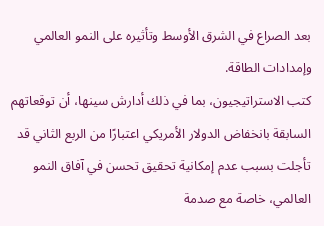بعد الصراع في الشرق الأوسط وتأثيره على النمو العالمي وإمدادات الطاقة.
كتب الاستراتيجيون، بما في ذلك أدارش سينها، أن توقعاتهم السابقة بانخفاض الدولار الأمريكي اعتبارًا من الربع الثاني قد تأجلت بسبب عدم إمكانية تحقيق تحسن في آفاق النمو العالمي، خاصة مع صدمة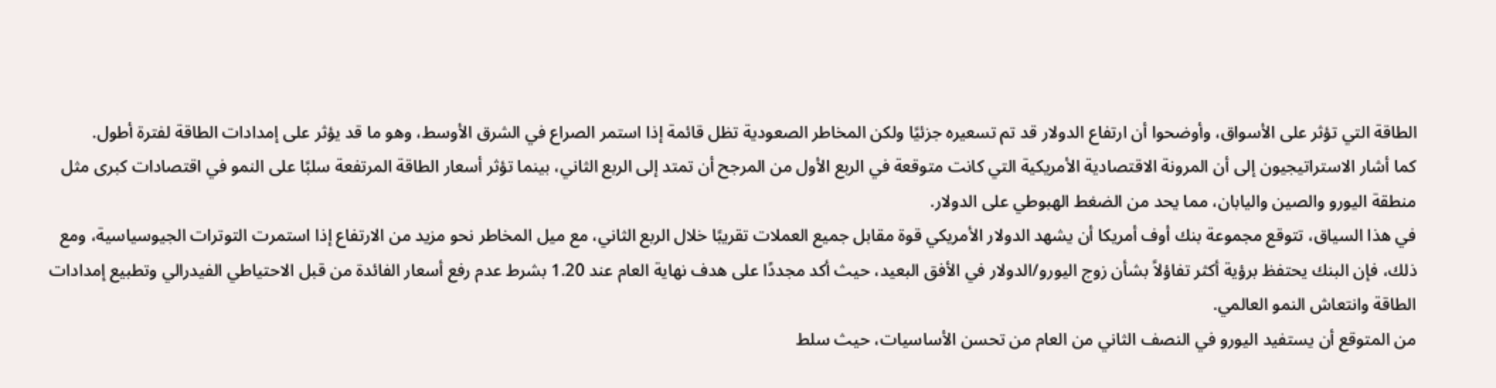الطاقة التي تؤثر على الأسواق، وأوضحوا أن ارتفاع الدولار قد تم تسعيره جزئيًا ولكن المخاطر الصعودية تظل قائمة إذا استمر الصراع في الشرق الأوسط، وهو ما قد يؤثر على إمدادات الطاقة لفترة أطول.
كما أشار الاستراتيجيون إلى أن المرونة الاقتصادية الأمريكية التي كانت متوقعة في الربع الأول من المرجح أن تمتد إلى الربع الثاني، بينما تؤثر أسعار الطاقة المرتفعة سلبًا على النمو في اقتصادات كبرى مثل منطقة اليورو والصين واليابان، مما يحد من الضغط الهبوطي على الدولار.
في هذا السياق، تتوقع مجموعة بنك أوف أمريكا أن يشهد الدولار الأمريكي قوة مقابل جميع العملات تقريبًا خلال الربع الثاني، مع ميل المخاطر نحو مزيد من الارتفاع إذا استمرت التوترات الجيوسياسية، ومع ذلك، فإن البنك يحتفظ برؤية أكثر تفاؤلاً بشأن زوج اليورو/الدولار في الأفق البعيد، حيث أكد مجددًا على هدف نهاية العام عند 1.20 بشرط عدم رفع أسعار الفائدة من قبل الاحتياطي الفيدرالي وتطبيع إمدادات الطاقة وانتعاش النمو العالمي.
من المتوقع أن يستفيد اليورو في النصف الثاني من العام من تحسن الأساسيات، حيث سلط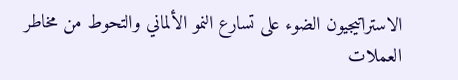الاستراتيجيون الضوء على تسارع النمو الألماني والتحوط من مخاطر العملات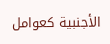الأجنبية كعوامل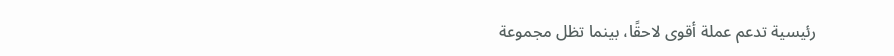رئيسية تدعم عملة أقوى لاحقًا، بينما تظل مجموعة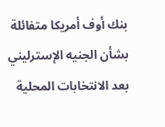بنك أوف أمريكا متفائلة بشأن الجنيه الإسترليني بعد الانتخابات المحلية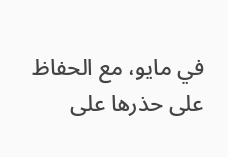في مايو، مع الحفاظ على حذرها على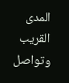المدى القريب وتواصل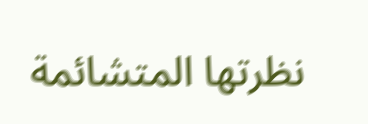نظرتها المتشائمة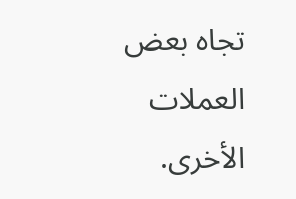تجاه بعض العملات الأخرى.